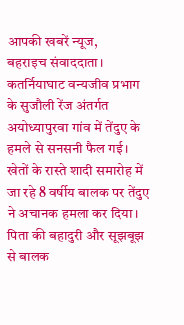आपकी खबरें न्यूज,
बहराइच संवाददाता।
कतर्नियाघाट वन्यजीव प्रभाग के सुजौली रेंज अंतर्गत अयोध्यापुरवा गांव में तेंदुए के हमले से सनसनी फैल गई। खेतों के रास्ते शादी समारोह में जा रहे 8 वर्षीय बालक पर तेंदुए ने अचानक हमला कर दिया। पिता की बहादुरी और सूझबूझ से बालक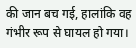की जान बच गई, हालांकि वह गंभीर रूप से घायल हो गया।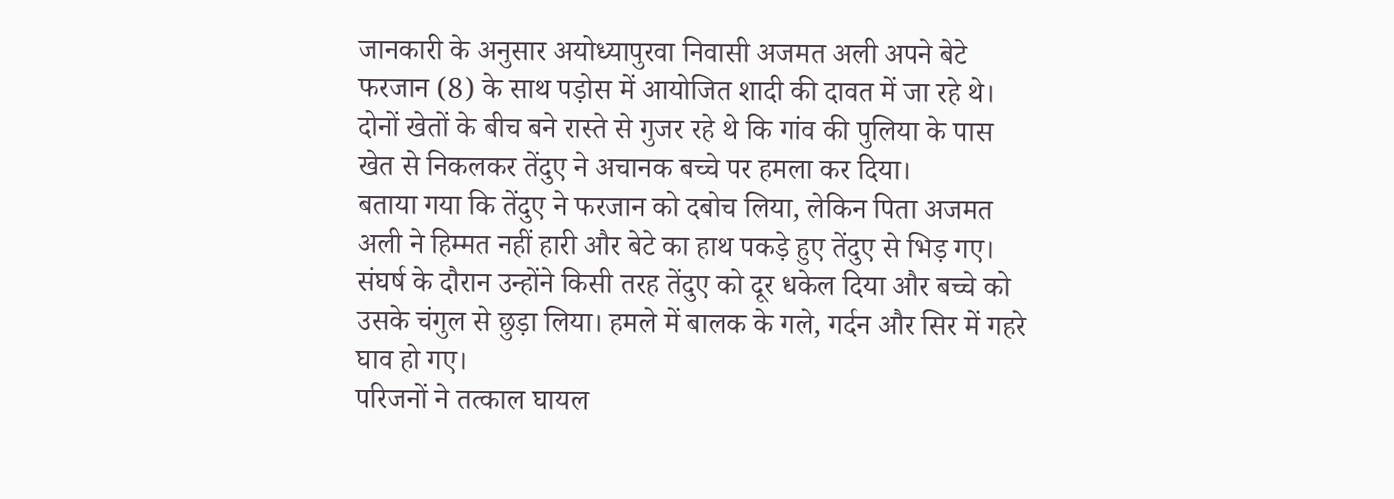जानकारी के अनुसार अयोध्यापुरवा निवासी अजमत अली अपने बेटे फरजान (8) के साथ पड़ोस में आयोजित शादी की दावत में जा रहे थे। दोनों खेतों के बीच बने रास्ते से गुजर रहे थे कि गांव की पुलिया के पास खेत से निकलकर तेंदुए ने अचानक बच्चे पर हमला कर दिया।
बताया गया कि तेंदुए ने फरजान को दबोच लिया, लेकिन पिता अजमत अली ने हिम्मत नहीं हारी और बेटे का हाथ पकड़े हुए तेंदुए से भिड़ गए। संघर्ष के दौरान उन्होंने किसी तरह तेंदुए को दूर धकेल दिया और बच्चे को उसके चंगुल से छुड़ा लिया। हमले में बालक के गले, गर्दन और सिर में गहरे घाव हो गए।
परिजनों ने तत्काल घायल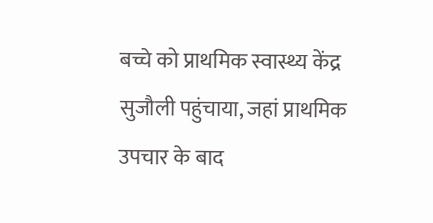बच्चे को प्राथमिक स्वास्थ्य केंद्र सुजौली पहुंचाया, जहां प्राथमिक उपचार के बाद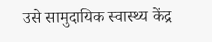उसे सामुदायिक स्वास्थ्य केंद्र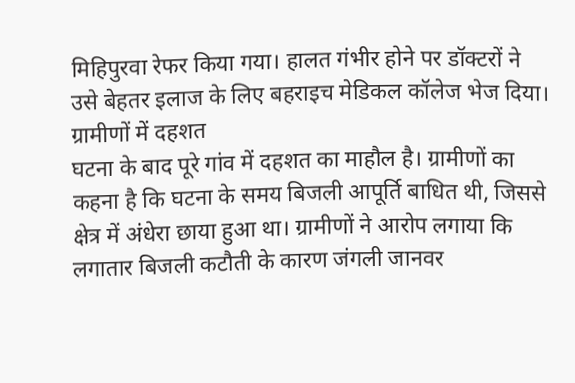मिहिपुरवा रेफर किया गया। हालत गंभीर होने पर डॉक्टरों ने उसे बेहतर इलाज के लिए बहराइच मेडिकल कॉलेज भेज दिया।
ग्रामीणों में दहशत
घटना के बाद पूरे गांव में दहशत का माहौल है। ग्रामीणों का कहना है कि घटना के समय बिजली आपूर्ति बाधित थी, जिससे क्षेत्र में अंधेरा छाया हुआ था। ग्रामीणों ने आरोप लगाया कि लगातार बिजली कटौती के कारण जंगली जानवर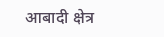आबादी क्षेत्र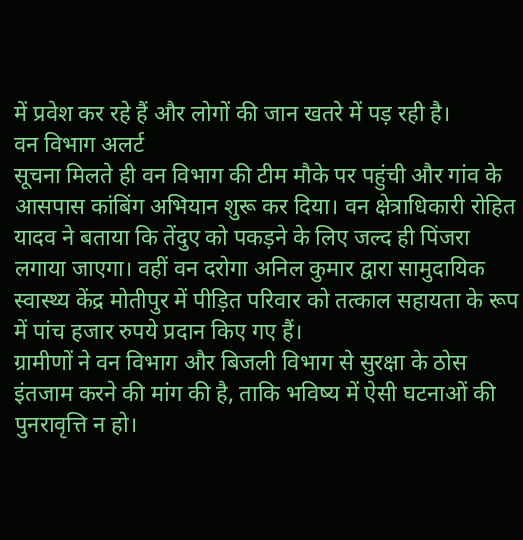में प्रवेश कर रहे हैं और लोगों की जान खतरे में पड़ रही है।
वन विभाग अलर्ट
सूचना मिलते ही वन विभाग की टीम मौके पर पहुंची और गांव के आसपास कांबिंग अभियान शुरू कर दिया। वन क्षेत्राधिकारी रोहित यादव ने बताया कि तेंदुए को पकड़ने के लिए जल्द ही पिंजरा लगाया जाएगा। वहीं वन दरोगा अनिल कुमार द्वारा सामुदायिक स्वास्थ्य केंद्र मोतीपुर में पीड़ित परिवार को तत्काल सहायता के रूप में पांच हजार रुपये प्रदान किए गए हैं।
ग्रामीणों ने वन विभाग और बिजली विभाग से सुरक्षा के ठोस इंतजाम करने की मांग की है, ताकि भविष्य में ऐसी घटनाओं की पुनरावृत्ति न हो।